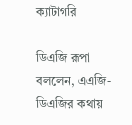ক্যাটাগরি

ডিএজি রূপা বললেন, এএজি-ডিএজির কথায়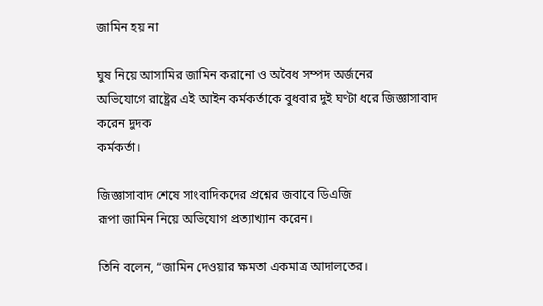জামিন হয় না

ঘুষ নিয়ে আসামির জামিন করানো ও অবৈধ সম্পদ অর্জনের
অভিযোগে রাষ্ট্রের এই আইন কর্মকর্তাকে বুধবার দুই ঘণ্টা ধরে জিজ্ঞাসাবাদ করেন দুদক
কর্মকর্তা।

জিজ্ঞাসাবাদ শেষে সাংবাদিকদের প্রশ্নের জবাবে ডিএজি
রূপা জামিন নিয়ে অভিযোগ প্রত্যাখ্যান করেন।

তিনি বলেন, “জামিন দেওয়ার ক্ষমতা একমাত্র আদালতের।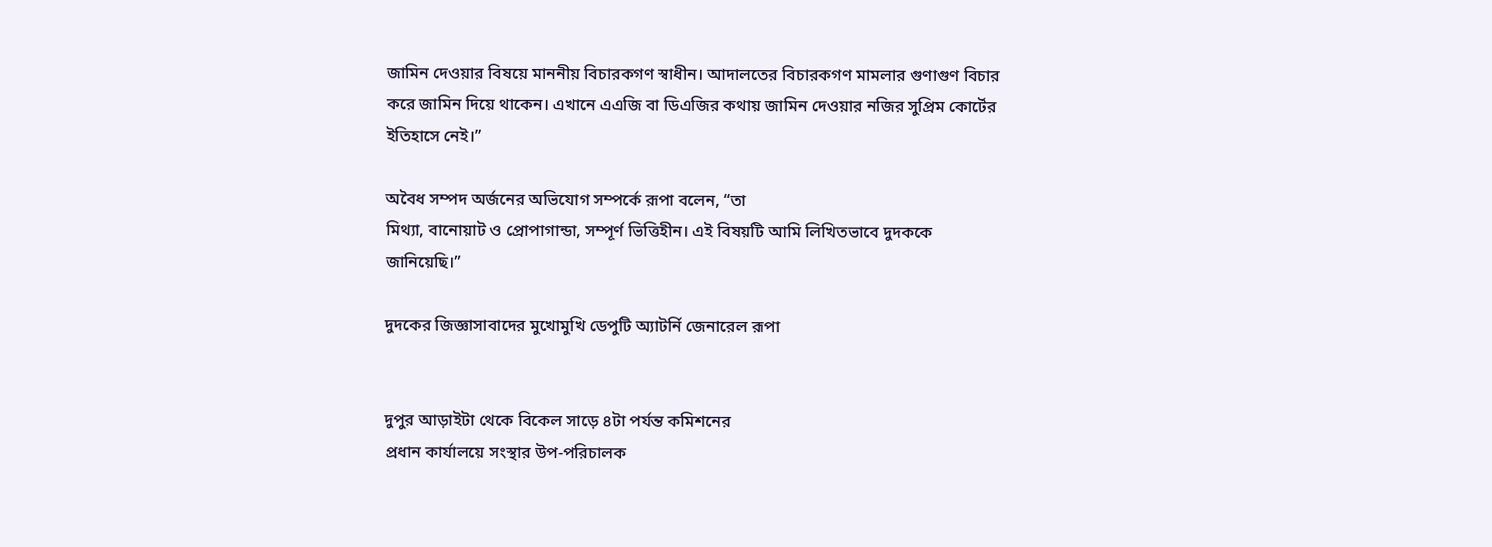জামিন দেওয়ার বিষয়ে মাননীয় বিচারকগণ স্বাধীন। আদালতের বিচারকগণ মামলার গুণাগুণ বিচার
করে জামিন দিয়ে থাকেন। এখানে এএজি বা ডিএজির কথায় জামিন দেওয়ার নজির সুপ্রিম কোর্টের
ইতিহাসে নেই।”

অবৈধ সম্পদ অর্জনের অভিযোগ সম্পর্কে রূপা বলেন, “তা
মিথ্যা, বানোয়াট ও প্রোপাগান্ডা, সম্পূর্ণ ভিত্তিহীন। এই বিষয়টি আমি লিখিতভাবে দুদককে
জানিয়েছি।”

দুদকের জিজ্ঞাসাবাদের মুখোমুখি ডেপুটি অ্যাটর্নি জেনারেল রূপা


দুপুর আড়াইটা থেকে বিকেল সাড়ে ৪টা পর্যন্ত কমিশনের
প্রধান কার্যালয়ে সংস্থার উপ-পরিচালক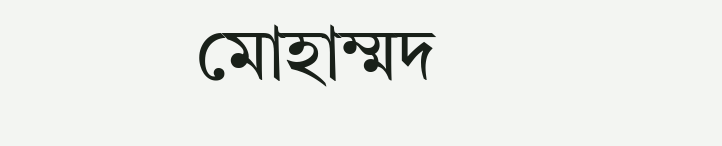মোহাম্মদ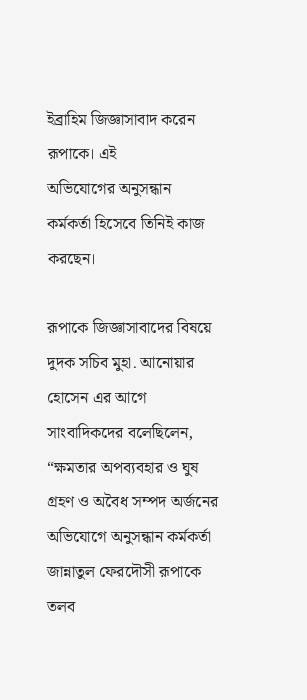ইব্রাহিম জিজ্ঞাসাবাদ করেন রূপাকে। এই
অভিযোগের অনুসন্ধান কর্মকর্তা হিসেবে তিনিই কাজ করছেন।

রূপাকে জিজ্ঞাসাবাদের বিষয়ে দুদক সচিব মুহা. আনোয়ার
হোসেন এর আগে সাংবাদিকদের বলেছিলেন, “ক্ষমতার অপব্যবহার ও ঘুষ গ্রহণ ও অবৈধ সম্পদ অর্জনের
অভিযোগে অনুসন্ধান কর্মকর্তা জান্নাতুল ফেরদৌসী রূপাকে তলব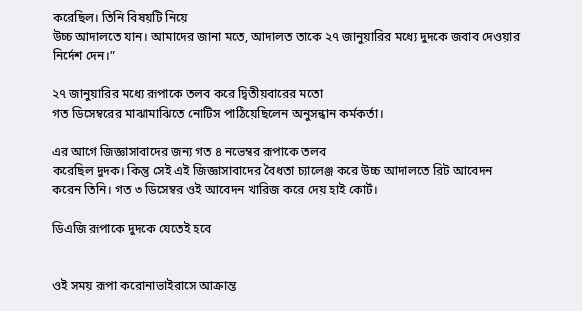করেছিল। তিনি বিষয়টি নিয়ে
উচ্চ আদালতে যান। আমাদের জানা মতে, আদালত তাকে ২৭ জানুয়ারির মধ্যে দুদকে জবাব দেওয়ার
নির্দেশ দেন।”

২৭ জানুয়ারির মধ্যে রূপাকে তলব করে দ্বিতীয়বারের মতো
গত ডিসেম্বরের মাঝামাঝিতে নোটিস পাঠিয়েছিলেন অনুসন্ধান কর্মকর্তা।

এর আগে জিজ্ঞাসাবাদের জন্য গত ৪ নভেম্বর রূপাকে তলব
করেছিল দুদক। কিন্তু সেই এই জিজ্ঞাসাবাদের বৈধতা চ্যালেঞ্জ করে উচ্চ আদালতে রিট আবেদন
করেন তিনি। গত ৩ ডিসেম্বর ওই আবেদন খারিজ করে দেয় হাই কোর্ট।

ডিএজি রূপাকে দুদকে যেতেই হবে


ওই সময় রূপা করোনাভাইরাসে আক্রান্ত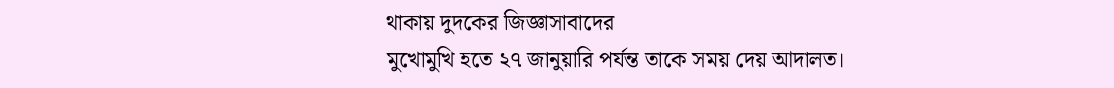থাকায় দুদকের জিজ্ঞাসাবাদের
মুখোমুখি হতে ২৭ জানুয়ারি পর্যন্ত তাকে সময় দেয় আদালত।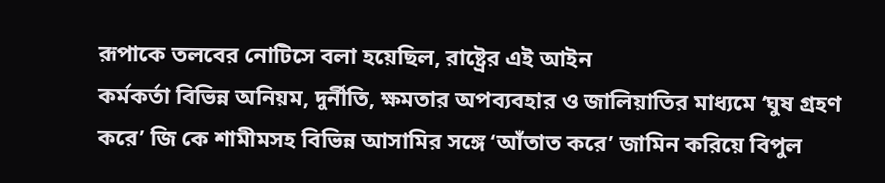রূপাকে তলবের নোটিসে বলা হয়েছিল, রাষ্ট্রের এই আইন
কর্মকর্তা বিভিন্ন অনিয়ম, দুর্নীতি, ক্ষমতার অপব্যবহার ও জালিয়াতির মাধ্যমে ‘ঘুষ গ্রহণ
করে’ জি কে শামীমসহ বিভিন্ন আসামির সঙ্গে ‘আঁতাত করে’ জামিন করিয়ে বিপুল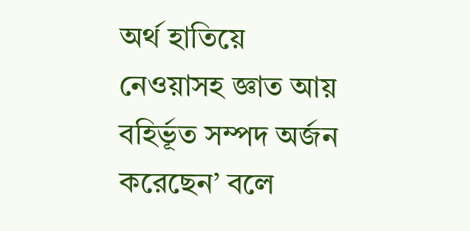অর্থ হাতিয়ে
নেওয়াসহ জ্ঞাত আয় বহির্ভূত সম্পদ অর্জন করেছেন’ বলে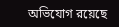অভিযোগ রয়েছে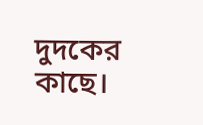দুদকের কাছে।